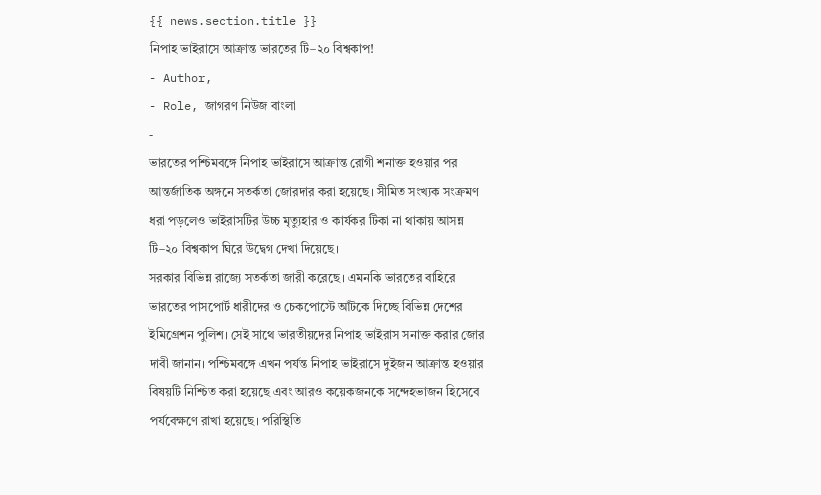{{ news.section.title }}
নিপাহ ভাইরাসে আক্রান্ত ভারতের টি–২০ বিশ্বকাপ!
- Author,
- Role, জাগরণ নিউজ বাংলা
-
ভারতের পশ্চিমবঙ্গে নিপাহ ভাইরাসে আক্রান্ত রোগী শনাক্ত হওয়ার পর আন্তর্জাতিক অঙ্গনে সতর্কতা জোরদার করা হয়েছে। সীমিত সংখ্যক সংক্রমণ ধরা পড়লেও ভাইরাসটির উচ্চ মৃত্যুহার ও কার্যকর টিকা না থাকায় আসন্ন টি–২০ বিশ্বকাপ ঘিরে উদ্বেগ দেখা দিয়েছে।
সরকার বিভিন্ন রাজ্যে সতর্কতা জারী করেছে। এমনকি ভারতের বাহিরে ভারতের পাসপোর্ট ধারীদের ও চেকপোস্টে আঁটকে দিচ্ছে বিভিন্ন দেশের ইমিগ্রেশন পুলিশ। সেই সাথে ভারতীয়দের নিপাহ ভাইরাস সনাক্ত করার জোর দাবী জানান। পশ্চিমবঙ্গে এখন পর্যন্ত নিপাহ ভাইরাসে দুইজন আক্রান্ত হওয়ার বিষয়টি নিশ্চিত করা হয়েছে এবং আরও কয়েকজনকে সন্দেহভাজন হিসেবে পর্যবেক্ষণে রাখা হয়েছে। পরিস্থিতি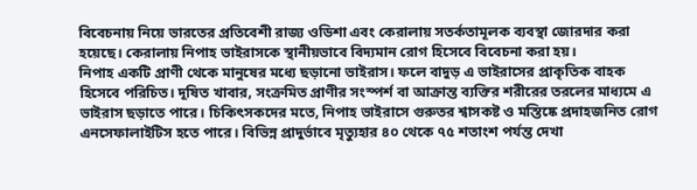বিবেচনায় নিয়ে ভারতের প্রতিবেশী রাজ্য ওডিশা এবং কেরালায় সতর্কতামূলক ব্যবস্থা জোরদার করা হয়েছে। কেরালায় নিপাহ ভাইরাসকে স্থানীয়ভাবে বিদ্যমান রোগ হিসেবে বিবেচনা করা হয়।
নিপাহ একটি প্রাণী থেকে মানুষের মধ্যে ছড়ানো ভাইরাস। ফলে বাদুড় এ ভাইরাসের প্রাকৃতিক বাহক হিসেবে পরিচিত। দূষিত খাবার, সংক্রমিত প্রাণীর সংস্পর্শ বা আক্রান্ত ব্যক্তির শরীরের তরলের মাধ্যমে এ ভাইরাস ছড়াতে পারে। চিকিৎসকদের মতে, নিপাহ ভাইরাসে গুরুতর শ্বাসকষ্ট ও মস্তিষ্কে প্রদাহজনিত রোগ এনসেফালাইটিস হতে পারে। বিভিন্ন প্রাদুর্ভাবে মৃত্যুহার ৪০ থেকে ৭৫ শতাংশ পর্যন্ত দেখা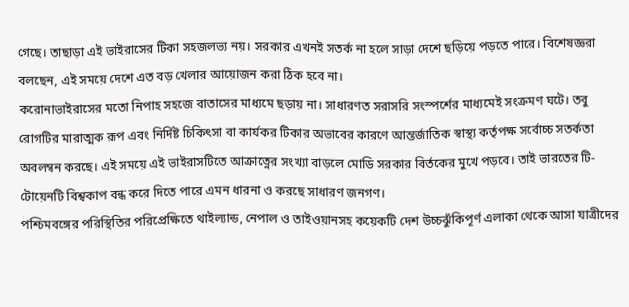গেছে। তাছাড়া এই ভাইরাসের টিকা সহজলভ্য নয়। সরকার এখনই সতর্ক না হলে সাড়া দেশে ছড়িয়ে পড়তে পারে। বিশেষজ্ঞরা বলছেন, এই সময়ে দেশে এত বড় খেলার আয়োজন করা ঠিক হবে না।
করোনাভাইরাসের মতো নিপাহ সহজে বাতাসের মাধ্যমে ছড়ায় না। সাধারণত সরাসরি সংস্পর্শের মাধ্যমেই সংক্রমণ ঘটে। তবু রোগটির মারাত্মক রূপ এবং নির্দিষ্ট চিকিৎসা বা কার্যকর টিকার অভাবের কারণে আন্তর্জাতিক স্বাস্থ্য কর্তৃপক্ষ সর্বোচ্চ সতর্কতা অবলম্বন করছে। এই সময়ে এই ভাইরাসটিতে আক্রাত্নের সংখ্যা বাড়লে মোডি সরকার বির্তকের মুখে পড়বে। তাই ভারতের টি-টোয়েনটি বিশ্বকাপ বন্ধ করে দিতে পারে এমন ধারনা ও করছে সাধারণ জনগণ।
পশ্চিমবঙ্গের পরিস্থিতির পরিপ্রেক্ষিতে থাইল্যান্ড, নেপাল ও তাইওয়ানসহ কয়েকটি দেশ উচ্চঝুঁকিপূর্ণ এলাকা থেকে আসা যাত্রীদের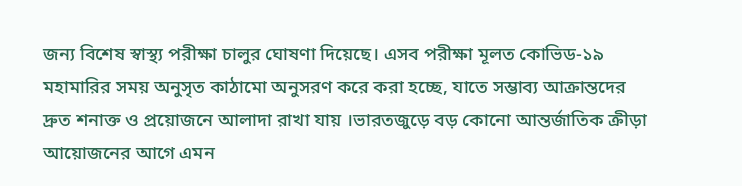জন্য বিশেষ স্বাস্থ্য পরীক্ষা চালুর ঘোষণা দিয়েছে। এসব পরীক্ষা মূলত কোভিড-১৯ মহামারির সময় অনুসৃত কাঠামো অনুসরণ করে করা হচ্ছে, যাতে সম্ভাব্য আক্রান্তদের দ্রুত শনাক্ত ও প্রয়োজনে আলাদা রাখা যায় ।ভারতজুড়ে বড় কোনো আন্তর্জাতিক ক্রীড়া আয়োজনের আগে এমন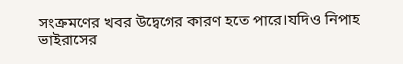সংক্রমণের খবর উদ্বেগের কারণ হতে পারে।যদিও নিপাহ ভাইরাসের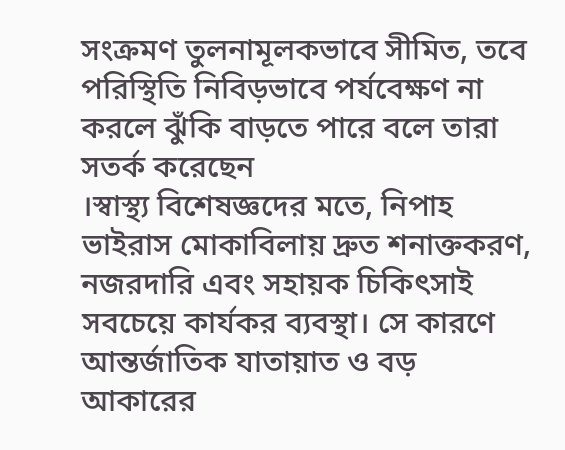সংক্রমণ তুলনামূলকভাবে সীমিত, তবে পরিস্থিতি নিবিড়ভাবে পর্যবেক্ষণ না করলে ঝুঁকি বাড়তে পারে বলে তারা সতর্ক করেছেন
।স্বাস্থ্য বিশেষজ্ঞদের মতে, নিপাহ ভাইরাস মোকাবিলায় দ্রুত শনাক্তকরণ, নজরদারি এবং সহায়ক চিকিৎসাই সবচেয়ে কার্যকর ব্যবস্থা। সে কারণে আন্তর্জাতিক যাতায়াত ও বড় আকারের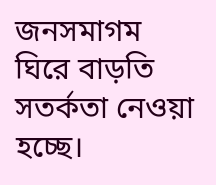জনসমাগম ঘিরে বাড়তি সতর্কতা নেওয়া হচ্ছে।